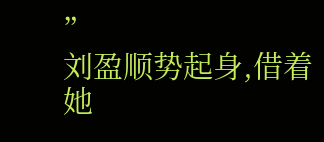”
刘盈顺势起身,借着她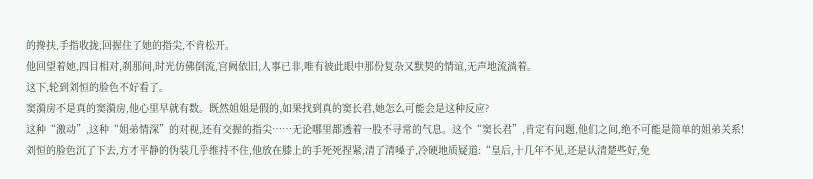的搀扶,手指收拢,回握住了她的指尖,不肯松开。
他回望着她,四目相对,刹那间,时光仿佛倒流,宫阙依旧,人事已非,唯有彼此眼中那份复杂又默契的情谊,无声地流淌着。
这下,轮到刘恒的脸色不好看了。
窦漪房不是真的窦漪房,他心里早就有数。既然姐姐是假的,如果找到真的窦长君,她怎么可能会是这种反应?
这种“激动”,这种“姐弟情深”的对视,还有交握的指尖……无论哪里都透着一股不寻常的气息。这个“窦长君”,肯定有问题,他们之间,绝不可能是简单的姐弟关系!
刘恒的脸色沉了下去,方才平静的伪装几乎维持不住,他放在膝上的手死死捏紧,清了清嗓子,冷硬地质疑道:“皇后,十几年不见,还是认清楚些好,免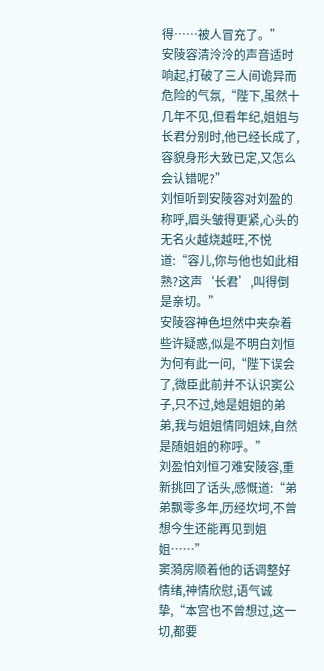得……被人冒充了。”
安陵容清泠泠的声音适时响起,打破了三人间诡异而危险的气氛,“陛下,虽然十几年不见,但看年纪,姐姐与长君分别时,他已经长成了,容貌身形大致已定,又怎么会认错呢?”
刘恒听到安陵容对刘盈的称呼,眉头皱得更紧,心头的无名火越烧越旺,不悦道:“容儿,你与他也如此相熟?这声‘长君’,叫得倒是亲切。”
安陵容神色坦然中夹杂着些许疑惑,似是不明白刘恒为何有此一问,“陛下误会了,微臣此前并不认识窦公子,只不过,她是姐姐的弟弟,我与姐姐情同姐妹,自然是随姐姐的称呼。”
刘盈怕刘恒刁难安陵容,重新挑回了话头,感慨道:“弟弟飘零多年,历经坎坷,不曾想今生还能再见到姐姐……”
窦漪房顺着他的话调整好情绪,神情欣慰,语气诚挚,“本宫也不曾想过,这一切,都要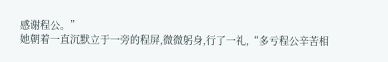感谢程公。”
她朝着一直沉默立于一旁的程屏,微微躬身,行了一礼,“多亏程公辛苦相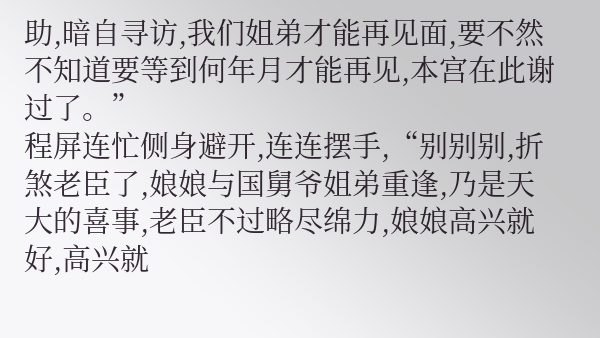助,暗自寻访,我们姐弟才能再见面,要不然不知道要等到何年月才能再见,本宫在此谢过了。”
程屏连忙侧身避开,连连摆手,“别别别,折煞老臣了,娘娘与国舅爷姐弟重逢,乃是天大的喜事,老臣不过略尽绵力,娘娘高兴就好,高兴就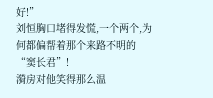好!”
刘恒胸口堵得发慌,一个两个,为何都偏帮着那个来路不明的“窦长君”!
漪房对他笑得那么温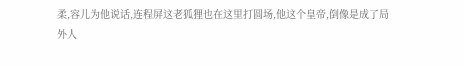柔,容儿为他说话,连程屏这老狐狸也在这里打圆场,他这个皇帝,倒像是成了局外人